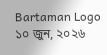Bartaman Logo
১০ জুন, ২০২৬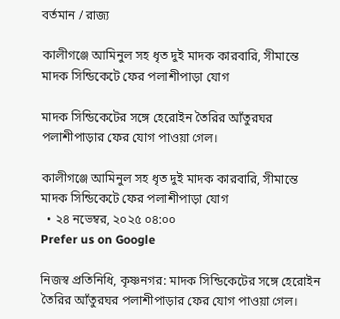বর্তমান / রাজ্য

কালীগঞ্জে আমিনুল সহ ধৃত দুই মাদক কারবারি, সীমান্তে মাদক সিন্ডিকেটে ফের পলাশীপাড়া যোগ

মাদক সিন্ডিকেটের সঙ্গে হেরোইন তৈরির আঁতুরঘর পলাশীপাড়ার ফের যোগ পাওয়া গেল।

কালীগঞ্জে আমিনুল সহ ধৃত দুই মাদক কারবারি, সীমান্তে মাদক সিন্ডিকেটে ফের পলাশীপাড়া যোগ
  • ২৪ নভেম্বর, ২০২৫ ০৪:০০
Prefer us on Google

নিজস্ব প্রতিনিধি, কৃষ্ণনগর: মাদক সিন্ডিকেটের সঙ্গে হেরোইন তৈরির আঁতুরঘর পলাশীপাড়ার ফের যোগ পাওয়া গেল।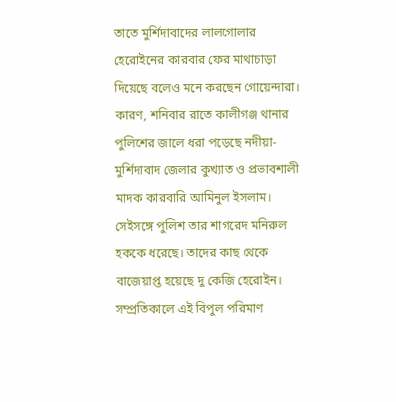তাতে মুর্শিদাবাদের লালগোলার হেরোইনের কারবার ফের মাথাচাড়া দিয়েছে বলেও মনে করছেন গোয়েন্দারা। কারণ, শনিবার রাতে কালীগঞ্জ থানার পুলিশের জালে ধরা পড়েছে নদীয়া-মুর্শিদাবাদ জেলার কুখ্যাত ও প্রভাবশালী মাদক কারবারি আমিনুল ইসলাম। সেইসঙ্গে পুলিশ তার শাগরেদ মনিরুল হককে ধরেছে। তাদের কাছ থেকে বাজেয়াপ্ত হয়েছে দু কেজি হেরোইন। সম্প্রতিকালে এই বিপুল পরিমাণ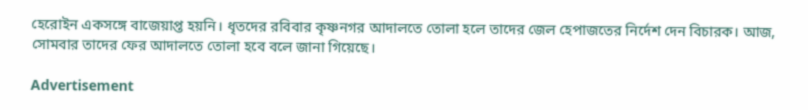হেরোইন একসঙ্গে বাজেয়াপ্ত হয়নি। ধৃতদের রবিবার কৃষ্ণনগর আদালতে তোলা হলে তাদের জেল হেপাজতের নির্দেশ দেন বিচারক। আজ, সোমবার তাদের ফের আদালতে তোলা হবে বলে জানা গিয়েছে।

Advertisement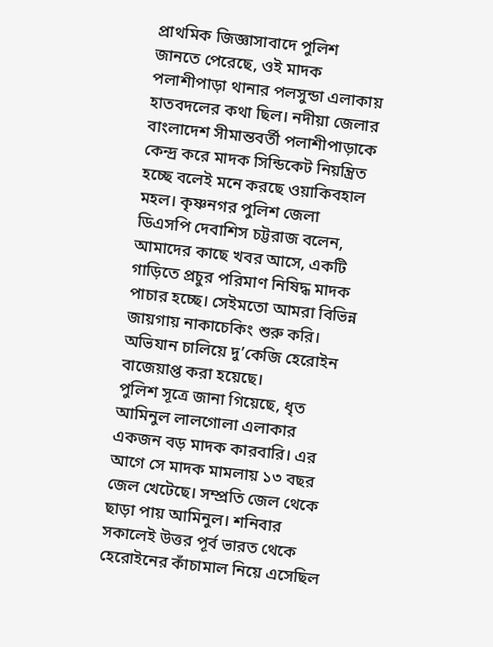প্রাথমিক জিজ্ঞাসাবাদে পুলিশ জানতে পেরেছে, ওই মাদক পলাশীপাড়া থানার পলসুন্ডা এলাকায় হাতবদলের কথা ছিল। নদীয়া জেলার বাংলাদেশ সীমান্তবর্তী পলাশীপাড়াকে কেন্দ্র করে মাদক সিন্ডিকেট নিয়ন্ত্রিত হচ্ছে বলেই মনে করছে ওয়াকিবহাল মহল। কৃষ্ণনগর পুলিশ জেলা ডিএসপি দেবাশিস চট্টরাজ বলেন, আমাদের কাছে খবর আসে, একটি গাড়িতে প্রচুর পরিমাণ নিষিদ্ধ মাদক পাচার হচ্ছে। সেইমতো আমরা বিভিন্ন জায়গায় নাকাচেকিং শুরু করি। অভিযান চালিয়ে দু’কেজি হেরোইন বাজেয়াপ্ত করা হয়েছে।
পুলিশ সূত্রে জানা গিয়েছে, ধৃত আমিনুল লালগোলা এলাকার একজন বড় মাদক কারবারি। এর আগে সে মাদক মামলায় ১৩ বছর জেল খেটেছে। সম্প্রতি জেল থেকে ছাড়া পায় আমিনুল।‌ শনিবার সকালেই উত্তর পূর্ব ভারত থেকে হেরোইনের কাঁচামাল নিয়ে এসেছিল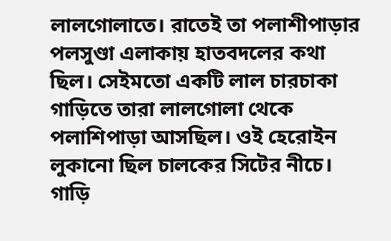লালগোলাতে। রাতেই তা পলাশীপাড়ার পলসুণ্ডা এলাকায় হাতবদলের কথা ছিল। সেইমতো একটি লাল চারচাকা গাড়িতে তারা লালগোলা থেকে পলাশিপাড়া আসছিল। ওই হেরোইন লুকানো ছিল চালকের সিটের নীচে। গাড়ি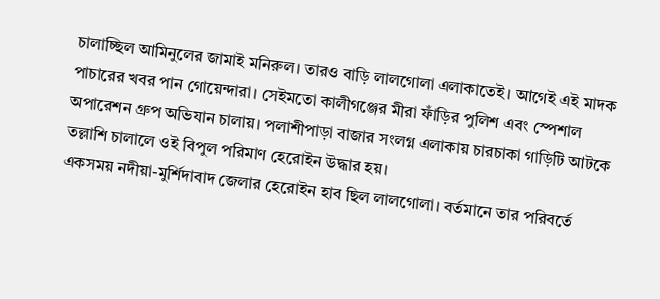চালাচ্ছিল আমিনুলের জামাই মনিরুল। তারও বাড়ি লালগোলা এলাকাতেই। আগেই এই মাদক পাচারের খবর পান গোয়েন্দারা। সেইমতো কালীগঞ্জের মীরা ফাঁড়ির পুলিশ এবং স্পেশাল অপারেশন গ্রুপ অভিযান চালায়। পলাশীপাড়া বাজার সংলগ্ন এলাকায় চারচাকা গাড়িটি আটকে তল্লাশি চালালে ওই বিপুল পরিমাণ হেরোইন উদ্ধার হয়।
একসময় নদীয়া-মুর্শিদাবাদ জেলার হেরোইন হাব ছিল লালগোলা। বর্তমানে তার পরিবর্তে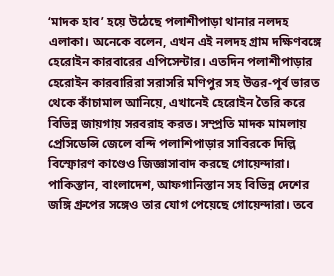‘মাদক হাব’ হয়ে উঠেছে পলাশীপাড়া থানার নলদহ এলাকা। অনেকে বলেন, এখন এই নলদহ গ্রাম দক্ষিণবঙ্গে  হেরোইন কারবারের এপিসেন্টার। এতদিন পলাশীপাড়ার হেরোইন কারবারিরা সরাসরি মণিপুর সহ উত্তর-পূর্ব ভারত থেকে কাঁচামাল আনিয়ে, এখানেই হেরোইন তৈরি করে বিভিন্ন জায়গায় সরবরাহ করত। সম্প্রতি মাদক মামলায় প্রেসিডেন্সি জেলে বন্দি পলাশিপাড়ার সাবিরকে দিল্লি বিস্ফোরণ কাণ্ডেও জিজ্ঞাসাবাদ করছে গোয়েন্দারা। পাকিস্তান, বাংলাদেশ, আফগানিস্তান সহ বিভিন্ন দেশের জঙ্গি গ্রুপের সঙ্গেও তার যোগ পেয়েছে গোয়েন্দারা। তবে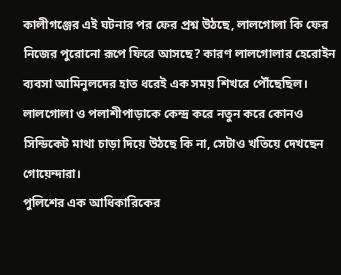কালীগঞ্জের এই ঘটনার পর ফের প্রশ্ন উঠছে, লালগোলা কি ফের নিজের পুরোনো রূপে ফিরে আসছে? কারণ লালগোলার হেরোইন ব্যবসা আমিনুলদের হাত ধরেই এক সময় শিখরে পৌঁছেছিল। লালগোলা ও পলাশীপাড়াকে কেন্দ্র করে নতুন করে কোনও সিন্ডিকেট মাথা চাড়া দিয়ে উঠছে কি না, সেটাও খতিয়ে দেখছেন গোয়েন্দারা।
পুলিশের এক আধিকারিকের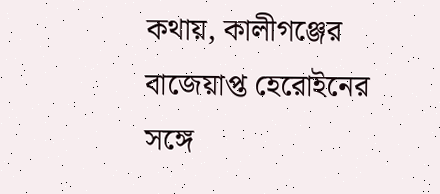কথায়, কালীগঞ্জের বাজেয়াপ্ত হেরোইনের সঙ্গে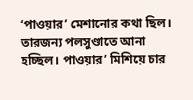‘পাওয়ার’ মেশানোর কথা ছিল। তারজন্য পলসুণ্ডাতে আনা হচ্ছিল। পাওয়ার’ মিশিয়ে চার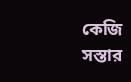কেজি সস্তার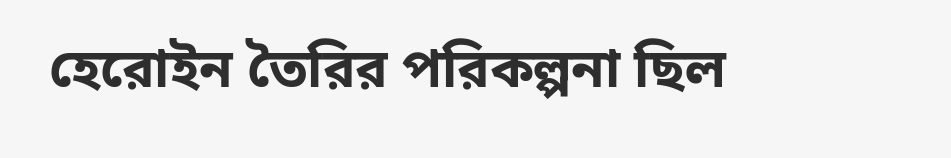হেরোইন তৈরির পরিকল্পনা ছিল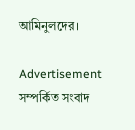আমিনুলদের।

Advertisement
সম্পর্কিত সংবাদ